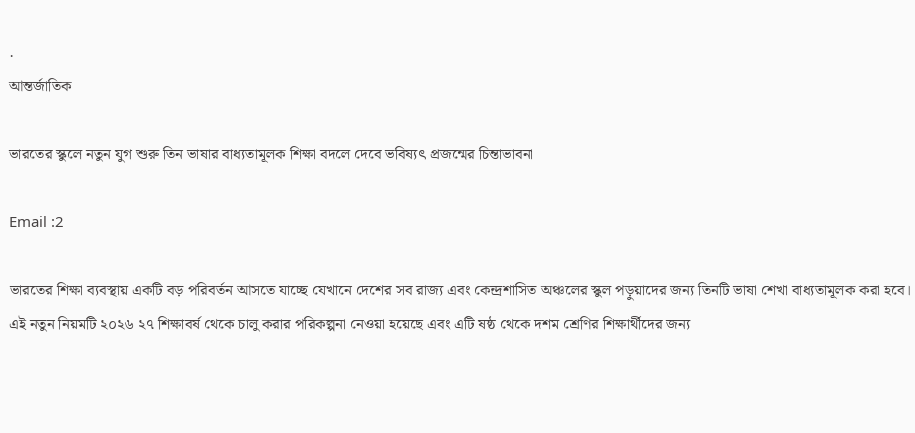.
আন্তর্জাতিক

ভারতের স্কুলে নতুন যুগ শুরু তিন ভাষার বাধ্যতামূলক শিক্ষা বদলে দেবে ভবিষ্যৎ প্রজন্মের চিন্তাভাবনা

Email :2

ভারতের শিক্ষা ব্যবস্থায় একটি বড় পরিবর্তন আসতে যাচ্ছে যেখানে দেশের সব রাজ্য এবং কেন্দ্রশাসিত অঞ্চলের স্কুল পড়ুয়াদের জন্য তিনটি ভাষা শেখা বাধ্যতামূলক করা হবে। এই নতুন নিয়মটি ২০২৬ ২৭ শিক্ষাবর্ষ থেকে চালু করার পরিকল্পনা নেওয়া হয়েছে এবং এটি ষষ্ঠ থেকে দশম শ্রেণির শিক্ষার্থীদের জন্য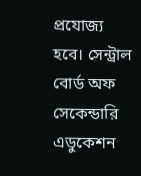প্রযোজ্য হবে। সেন্ট্রাল বোর্ড অফ সেকেন্ডারি এডুকেশন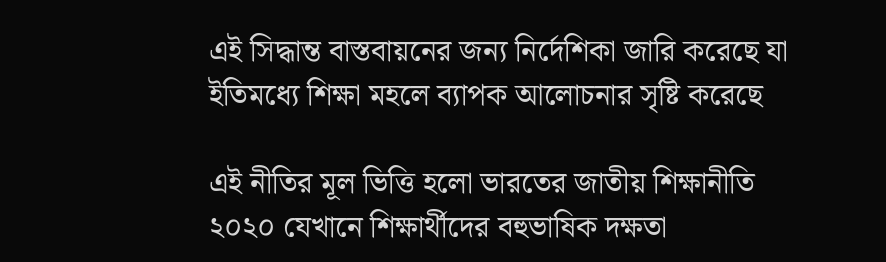এই সিদ্ধান্ত বাস্তবায়নের জন্য নির্দেশিকা জারি করেছে যা ইতিমধ্যে শিক্ষা মহলে ব্যাপক আলোচনার সৃষ্টি করেছে

এই নীতির মূল ভিত্তি হলো ভারতের জাতীয় শিক্ষানীতি ২০২০ যেখানে শিক্ষার্থীদের বহুভাষিক দক্ষতা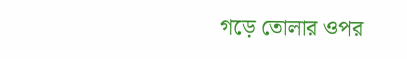গড়ে তোলার ওপর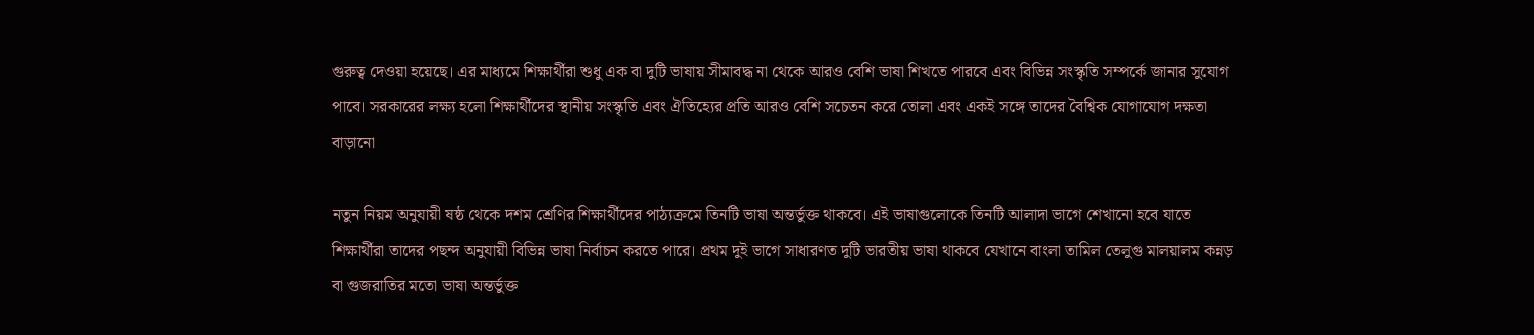গুরুত্ব দেওয়া হয়েছে। এর মাধ্যমে শিক্ষার্থীরা শুধু এক বা দুটি ভাষায় সীমাবদ্ধ না থেকে আরও বেশি ভাষা শিখতে পারবে এবং বিভিন্ন সংস্কৃতি সম্পর্কে জানার সুযোগ পাবে। সরকারের লক্ষ্য হলো শিক্ষার্থীদের স্থানীয় সংস্কৃতি এবং ঐতিহ্যের প্রতি আরও বেশি সচেতন করে তোলা এবং একই সঙ্গে তাদের বৈশ্বিক যোগাযোগ দক্ষতা বাড়ানো

নতুন নিয়ম অনুযায়ী ষষ্ঠ থেকে দশম শ্রেণির শিক্ষার্থীদের পাঠ্যক্রমে তিনটি ভাষা অন্তর্ভুক্ত থাকবে। এই ভাষাগুলোকে তিনটি আলাদা ভাগে শেখানো হবে যাতে শিক্ষার্থীরা তাদের পছন্দ অনুযায়ী বিভিন্ন ভাষা নির্বাচন করতে পারে। প্রথম দুই ভাগে সাধারণত দুটি ভারতীয় ভাষা থাকবে যেখানে বাংলা তামিল তেলুগু মালয়ালম কন্নড় বা গুজরাতির মতো ভাষা অন্তর্ভুক্ত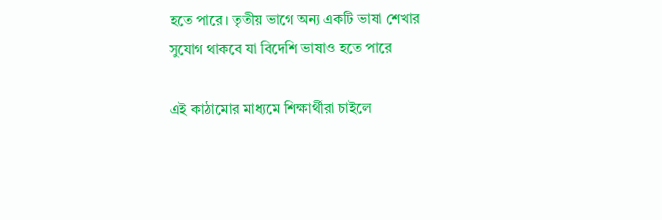হতে পারে। তৃতীয় ভাগে অন্য একটি ভাষা শেখার সুযোগ থাকবে যা বিদেশি ভাষাও হতে পারে

এই কাঠামোর মাধ্যমে শিক্ষার্থীরা চাইলে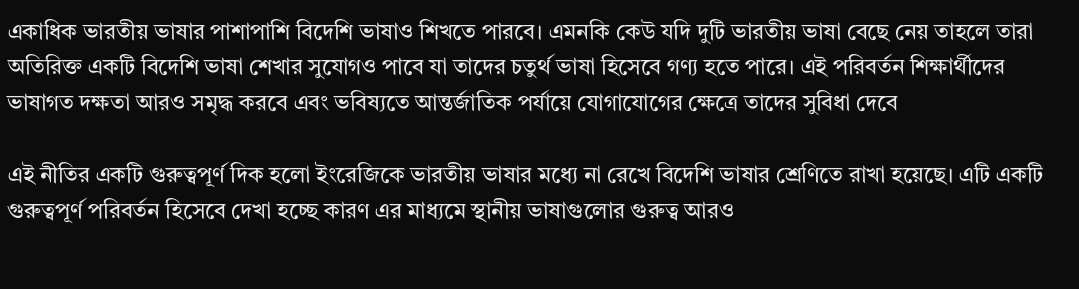একাধিক ভারতীয় ভাষার পাশাপাশি বিদেশি ভাষাও শিখতে পারবে। এমনকি কেউ যদি দুটি ভারতীয় ভাষা বেছে নেয় তাহলে তারা অতিরিক্ত একটি বিদেশি ভাষা শেখার সুযোগও পাবে যা তাদের চতুর্থ ভাষা হিসেবে গণ্য হতে পারে। এই পরিবর্তন শিক্ষার্থীদের ভাষাগত দক্ষতা আরও সমৃদ্ধ করবে এবং ভবিষ্যতে আন্তর্জাতিক পর্যায়ে যোগাযোগের ক্ষেত্রে তাদের সুবিধা দেবে

এই নীতির একটি গুরুত্বপূর্ণ দিক হলো ইংরেজিকে ভারতীয় ভাষার মধ্যে না রেখে বিদেশি ভাষার শ্রেণিতে রাখা হয়েছে। এটি একটি গুরুত্বপূর্ণ পরিবর্তন হিসেবে দেখা হচ্ছে কারণ এর মাধ্যমে স্থানীয় ভাষাগুলোর গুরুত্ব আরও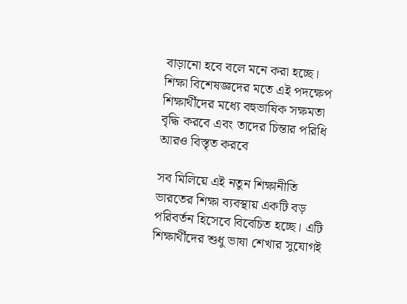বাড়ানো হবে বলে মনে করা হচ্ছে। শিক্ষা বিশেষজ্ঞদের মতে এই পদক্ষেপ শিক্ষার্থীদের মধ্যে বহুভাষিক সক্ষমতা বৃদ্ধি করবে এবং তাদের চিন্তার পরিধি আরও বিস্তৃত করবে

সব মিলিয়ে এই নতুন শিক্ষানীতি ভারতের শিক্ষা ব্যবস্থায় একটি বড় পরিবর্তন হিসেবে বিবেচিত হচ্ছে। এটি শিক্ষার্থীদের শুধু ভাষা শেখার সুযোগই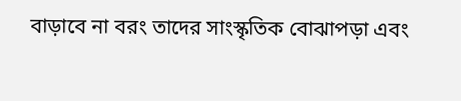বাড়াবে না বরং তাদের সাংস্কৃতিক বোঝাপড়া এবং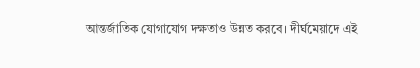আন্তর্জাতিক যোগাযোগ দক্ষতাও উন্নত করবে। দীর্ঘমেয়াদে এই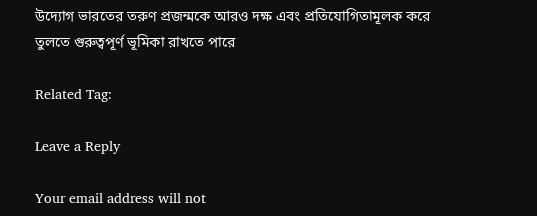উদ্যোগ ভারতের তরুণ প্রজন্মকে আরও দক্ষ এবং প্রতিযোগিতামূলক করে তুলতে গুরুত্বপূর্ণ ভূমিকা রাখতে পারে

Related Tag:

Leave a Reply

Your email address will not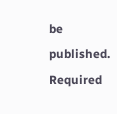be published. Required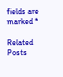fields are marked *

Related Posts